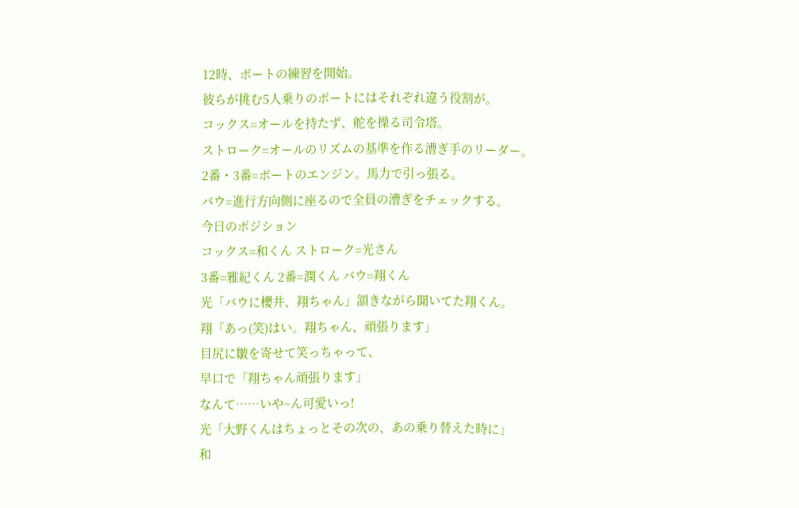12時、ボートの練習を開始。
彼らが挑む5人乗りのボートにはそれぞれ違う役割が。
コックス=オールを持たず、舵を操る司令塔。
ストローク=オールのリズムの基準を作る漕ぎ手のリーダー。
2番・3番=ボートのエンジン。馬力で引っ張る。
バウ=進行方向側に座るので全員の漕ぎをチェックする。
今日のポジション
コックス=和くん ストローク=光さん
3番=雅紀くん 2番=潤くん バウ=翔くん
光「バウに櫻井、翔ちゃん」頷きながら聞いてた翔くん。
翔「あっ(笑)はい。翔ちゃん、頑張ります」
目尻に皺を寄せて笑っちゃって、
早口で「翔ちゃん頑張ります」
なんて……いや~ん可愛いっ!
光「大野くんはちょっとその次の、あの乗り替えた時に」
和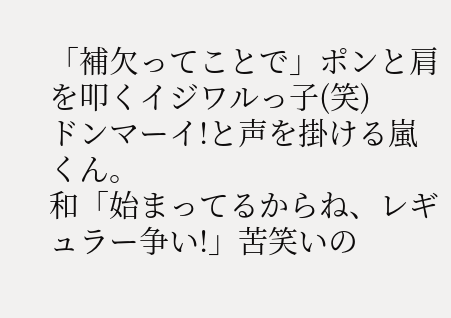「補欠ってことで」ポンと肩を叩くイジワルっ子(笑)
ドンマーイ!と声を掛ける嵐くん。
和「始まってるからね、レギュラー争い!」苦笑いの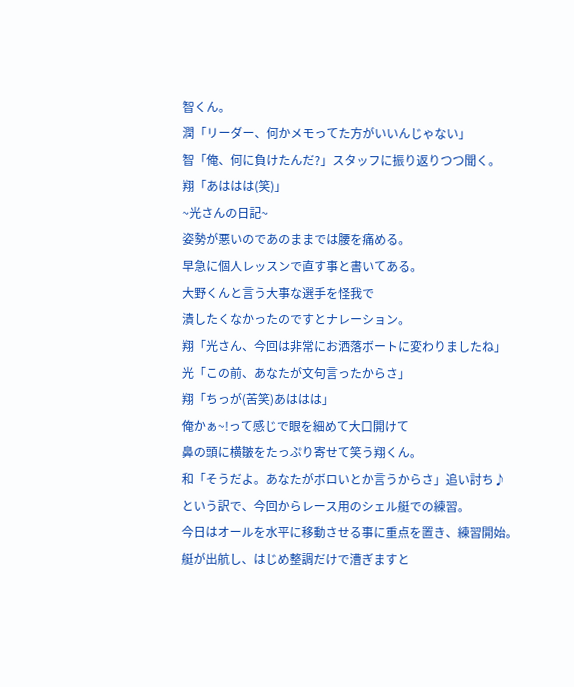智くん。
潤「リーダー、何かメモってた方がいいんじゃない」
智「俺、何に負けたんだ?」スタッフに振り返りつつ聞く。
翔「あははは(笑)」
~光さんの日記~
姿勢が悪いのであのままでは腰を痛める。
早急に個人レッスンで直す事と書いてある。
大野くんと言う大事な選手を怪我で
潰したくなかったのですとナレーション。
翔「光さん、今回は非常にお洒落ボートに変わりましたね」
光「この前、あなたが文句言ったからさ」
翔「ちっが(苦笑)あははは」
俺かぁ~!って感じで眼を細めて大口開けて
鼻の頭に横皺をたっぷり寄せて笑う翔くん。
和「そうだよ。あなたがボロいとか言うからさ」追い討ち♪
という訳で、今回からレース用のシェル艇での練習。
今日はオールを水平に移動させる事に重点を置き、練習開始。
艇が出航し、はじめ整調だけで漕ぎますと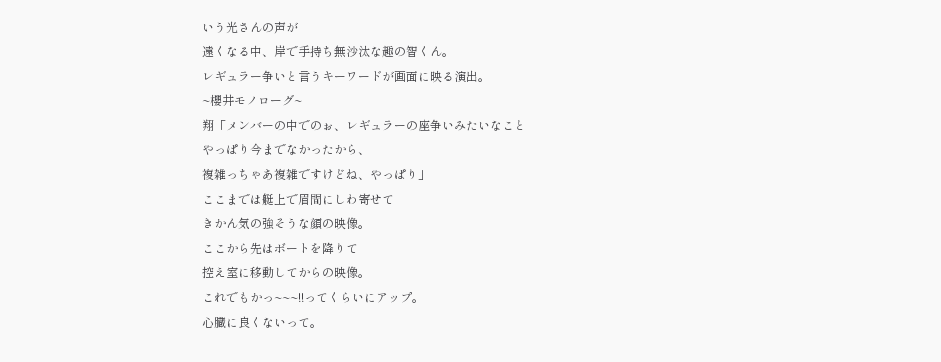いう光さんの声が
遠くなる中、岸で手持ち無沙汰な趣の智くん。
レギュラー争いと言うキーワードが画面に映る演出。
~櫻井モノローグ~
翔「メンバーの中でのぉ、レギュラーの座争いみたいなこと
やっぱり今までなかったから、
複雑っちゃあ複雑ですけどね、やっぱり」
ここまでは艇上で眉間にしわ寄せて
きかん気の強そうな顔の映像。
ここから先はボートを降りて
控え室に移動してからの映像。
これでもかっ~~~!!ってくらいにアップ。
心臓に良くないって。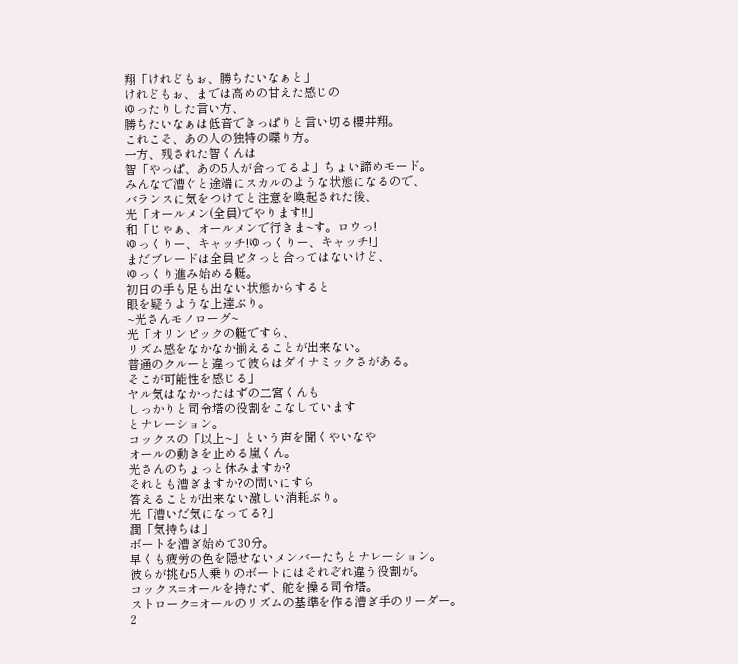翔「けれどもぉ、勝ちたいなぁと」
けれどもぉ、までは高めの甘えた感じの
ゆったりした言い方、
勝ちたいなぁは低音できっぱりと言い切る櫻井翔。
これこそ、あの人の独特の喋り方。
一方、残された智くんは
智「やっぱ、あの5人が合ってるよ」ちょい諦めモード。
みんなで漕ぐと途端にスカルのような状態になるので、
バランスに気をつけてと注意を喚起された後、
光「オールメン(全員)でやります!!」
和「じゃぁ、オールメンで行きま~す。ロウっ!
ゆっくりー、キャッチ!ゆっくりー、キャッチ!」
まだブレードは全員ピタっと合ってはないけど、
ゆっくり進み始める艇。
初日の手も足も出ない状態からすると
眼を疑うような上達ぶり。
~光さんモノローグ~
光「オリンピックの艇ですら、
リズム感をなかなか揃えることが出来ない。
普通のクルーと違って彼らはダイナミックさがある。
そこが可能性を感じる」
ヤル気はなかったはずの二宮くんも
しっかりと司令塔の役割をこなしています
とナレーション。
コックスの「以上~」という声を聞くやいなや
オールの動きを止める嵐くん。
光さんのちょっと休みますか?
それとも漕ぎますか?の問いにすら
答えることが出来ない激しい消耗ぶり。
光「漕いだ気になってる?」
潤「気持ちは」
ボートを漕ぎ始めて30分。
早くも疲労の色を隠せないメンバーたちとナレーション。
彼らが挑む5人乗りのボートにはそれぞれ違う役割が。
コックス=オールを持たず、舵を操る司令塔。
ストローク=オールのリズムの基準を作る漕ぎ手のリーダー。
2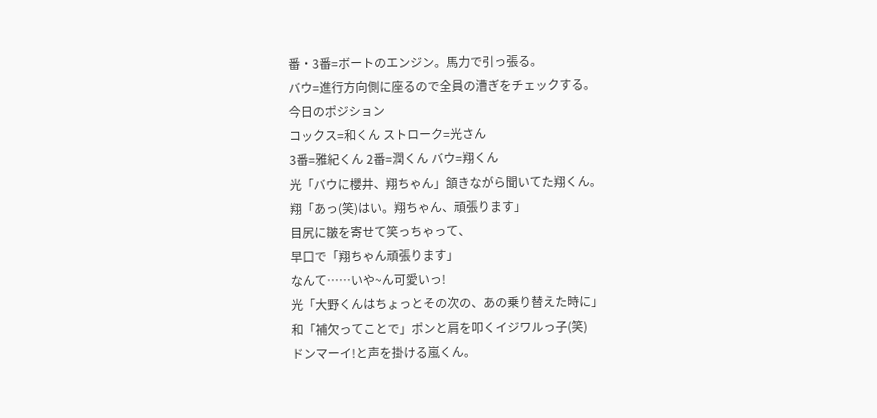番・3番=ボートのエンジン。馬力で引っ張る。
バウ=進行方向側に座るので全員の漕ぎをチェックする。
今日のポジション
コックス=和くん ストローク=光さん
3番=雅紀くん 2番=潤くん バウ=翔くん
光「バウに櫻井、翔ちゃん」頷きながら聞いてた翔くん。
翔「あっ(笑)はい。翔ちゃん、頑張ります」
目尻に皺を寄せて笑っちゃって、
早口で「翔ちゃん頑張ります」
なんて……いや~ん可愛いっ!
光「大野くんはちょっとその次の、あの乗り替えた時に」
和「補欠ってことで」ポンと肩を叩くイジワルっ子(笑)
ドンマーイ!と声を掛ける嵐くん。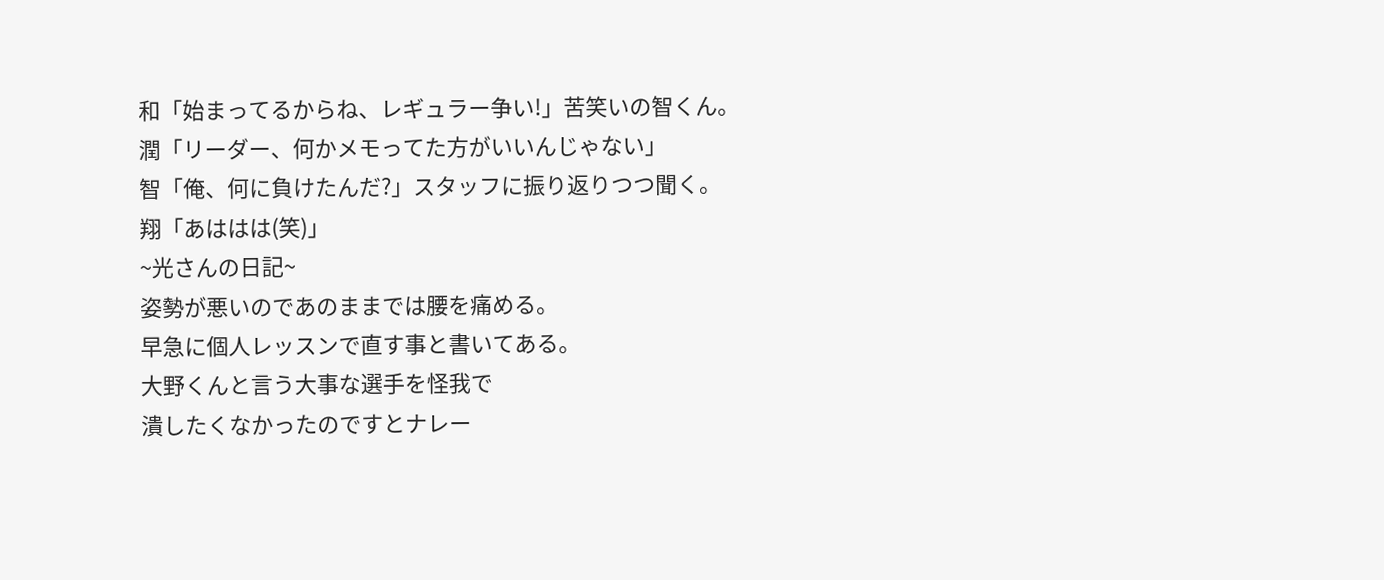和「始まってるからね、レギュラー争い!」苦笑いの智くん。
潤「リーダー、何かメモってた方がいいんじゃない」
智「俺、何に負けたんだ?」スタッフに振り返りつつ聞く。
翔「あははは(笑)」
~光さんの日記~
姿勢が悪いのであのままでは腰を痛める。
早急に個人レッスンで直す事と書いてある。
大野くんと言う大事な選手を怪我で
潰したくなかったのですとナレー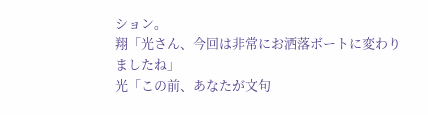ション。
翔「光さん、今回は非常にお洒落ボートに変わりましたね」
光「この前、あなたが文句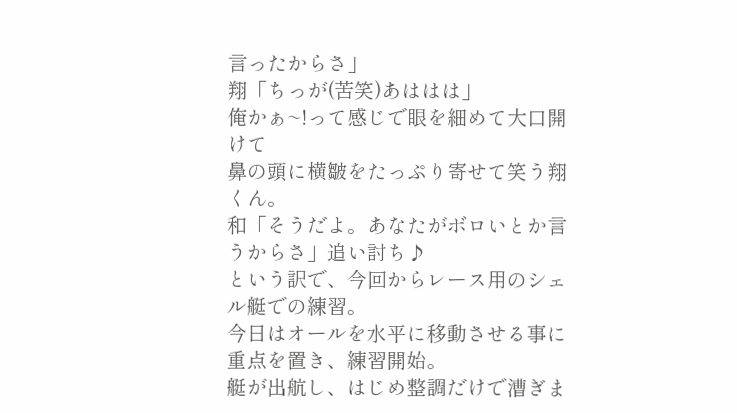言ったからさ」
翔「ちっが(苦笑)あははは」
俺かぁ~!って感じで眼を細めて大口開けて
鼻の頭に横皺をたっぷり寄せて笑う翔くん。
和「そうだよ。あなたがボロいとか言うからさ」追い討ち♪
という訳で、今回からレース用のシェル艇での練習。
今日はオールを水平に移動させる事に重点を置き、練習開始。
艇が出航し、はじめ整調だけで漕ぎま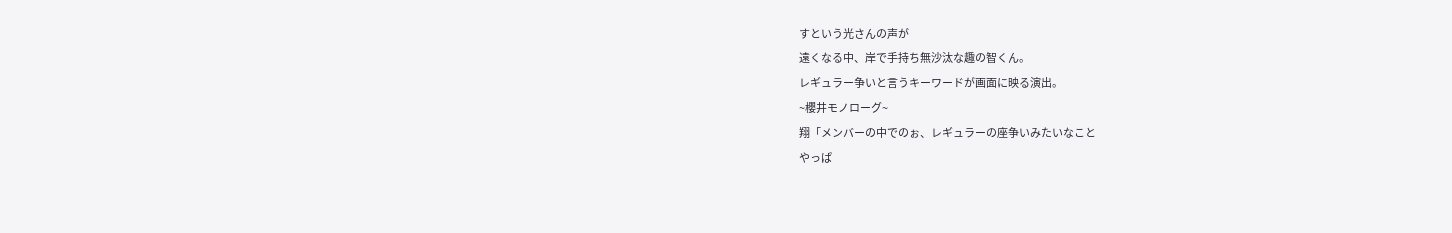すという光さんの声が
遠くなる中、岸で手持ち無沙汰な趣の智くん。
レギュラー争いと言うキーワードが画面に映る演出。
~櫻井モノローグ~
翔「メンバーの中でのぉ、レギュラーの座争いみたいなこと
やっぱ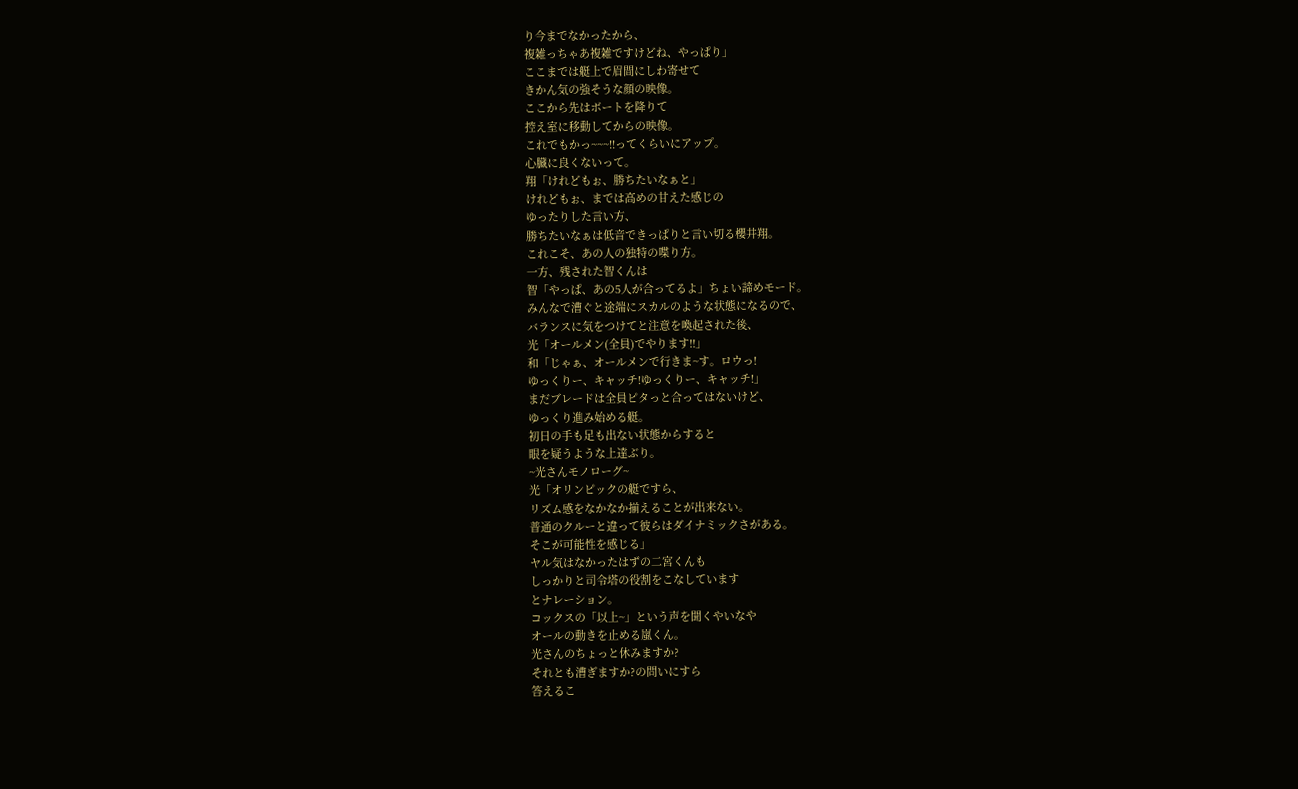り今までなかったから、
複雑っちゃあ複雑ですけどね、やっぱり」
ここまでは艇上で眉間にしわ寄せて
きかん気の強そうな顔の映像。
ここから先はボートを降りて
控え室に移動してからの映像。
これでもかっ~~~!!ってくらいにアップ。
心臓に良くないって。
翔「けれどもぉ、勝ちたいなぁと」
けれどもぉ、までは高めの甘えた感じの
ゆったりした言い方、
勝ちたいなぁは低音できっぱりと言い切る櫻井翔。
これこそ、あの人の独特の喋り方。
一方、残された智くんは
智「やっぱ、あの5人が合ってるよ」ちょい諦めモード。
みんなで漕ぐと途端にスカルのような状態になるので、
バランスに気をつけてと注意を喚起された後、
光「オールメン(全員)でやります!!」
和「じゃぁ、オールメンで行きま~す。ロウっ!
ゆっくりー、キャッチ!ゆっくりー、キャッチ!」
まだブレードは全員ピタっと合ってはないけど、
ゆっくり進み始める艇。
初日の手も足も出ない状態からすると
眼を疑うような上達ぶり。
~光さんモノローグ~
光「オリンピックの艇ですら、
リズム感をなかなか揃えることが出来ない。
普通のクルーと違って彼らはダイナミックさがある。
そこが可能性を感じる」
ヤル気はなかったはずの二宮くんも
しっかりと司令塔の役割をこなしています
とナレーション。
コックスの「以上~」という声を聞くやいなや
オールの動きを止める嵐くん。
光さんのちょっと休みますか?
それとも漕ぎますか?の問いにすら
答えるこ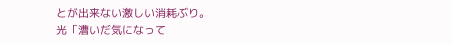とが出来ない激しい消耗ぶり。
光「漕いだ気になって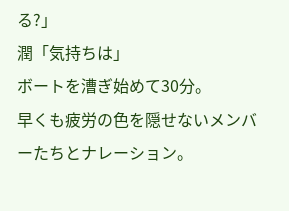る?」
潤「気持ちは」
ボートを漕ぎ始めて30分。
早くも疲労の色を隠せないメンバーたちとナレーション。